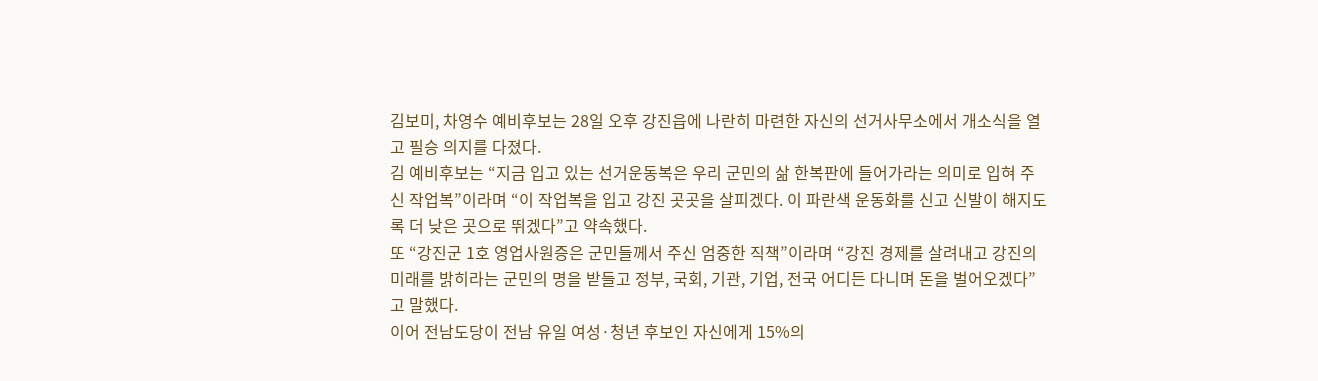김보미, 차영수 예비후보는 28일 오후 강진읍에 나란히 마련한 자신의 선거사무소에서 개소식을 열고 필승 의지를 다졌다.
김 예비후보는 “지금 입고 있는 선거운동복은 우리 군민의 삶 한복판에 들어가라는 의미로 입혀 주신 작업복”이라며 “이 작업복을 입고 강진 곳곳을 살피겠다. 이 파란색 운동화를 신고 신발이 해지도록 더 낮은 곳으로 뛰겠다”고 약속했다.
또 “강진군 1호 영업사원증은 군민들께서 주신 엄중한 직책”이라며 “강진 경제를 살려내고 강진의 미래를 밝히라는 군민의 명을 받들고 정부, 국회, 기관, 기업, 전국 어디든 다니며 돈을 벌어오겠다”고 말했다.
이어 전남도당이 전남 유일 여성·청년 후보인 자신에게 15%의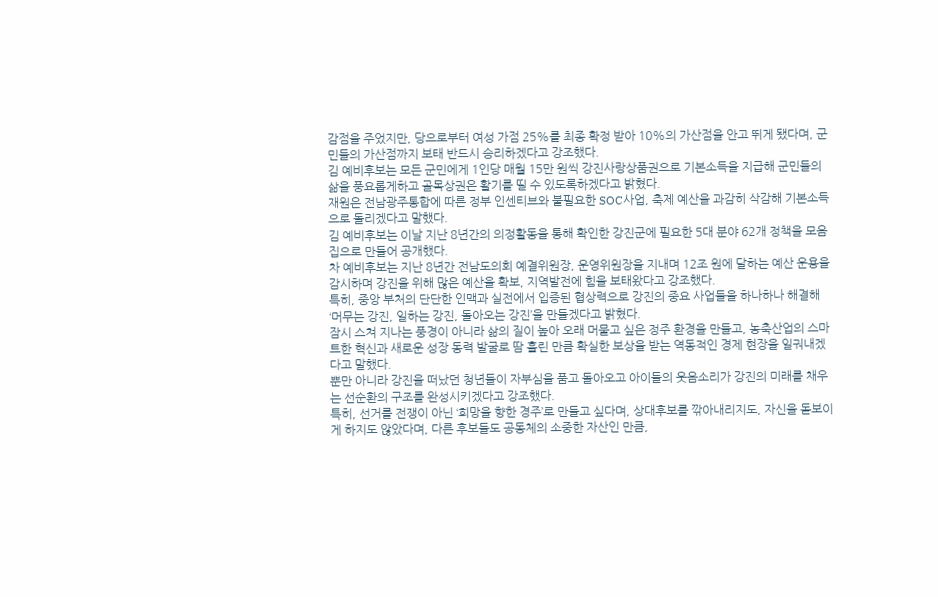감점을 주었지만, 당으로부터 여성 가점 25%를 최종 확정 받아 10%의 가산점을 안고 뛰게 됐다며, 군민들의 가산점까지 보태 반드시 승리하겠다고 강조했다.
김 예비후보는 모든 군민에게 1인당 매월 15만 원씩 강진사랑상품권으로 기본소득을 지급해 군민들의 삶을 풍요롭게하고 골목상권은 활기를 띨 수 있도록하겠다고 밝혔다.
재원은 전남광주통합에 따른 정부 인센티브와 불필요한 SOC사업, 축제 예산을 과감히 삭감해 기본소득으로 돌리겠다고 말했다.
김 예비후보는 이날 지난 8년간의 의정활동을 통해 확인한 강진군에 필요한 5대 분야 62개 정책을 모음집으로 만들어 공개했다.
차 예비후보는 지난 8년간 전남도의회 예결위원장, 운영위원장을 지내며 12조 원에 달하는 예산 운용을 감시하며 강진을 위해 많은 예산을 확보, 지역발전에 힘을 보태왔다고 강조했다.
특히, 중앙 부처의 단단한 인맥과 실전에서 입증된 협상력으로 강진의 중요 사업들을 하나하나 해결해 ‘머무는 강진, 일하는 강진, 돌아오는 강진’을 만들겠다고 밝혔다.
잠시 스쳐 지나는 풍경이 아니라 삶의 질이 높아 오래 머물고 싶은 정주 환경을 만들고, 농축산업의 스마트한 혁신과 새로운 성장 동력 발굴로 땀 흘린 만큼 확실한 보상을 받는 역동적인 경제 현장을 일궈내겠다고 말했다.
뿐만 아니라 강진을 떠났던 청년들이 자부심을 품고 돌아오고 아이들의 웃음소리가 강진의 미래를 채우는 선순환의 구조를 완성시키겠다고 강조했다.
특히, 선거를 전쟁이 아닌 ‘희망을 향한 경주’로 만들고 싶다며, 상대후보를 깎아내리지도, 자신을 돋보이게 하지도 않았다며, 다른 후보들도 공동체의 소중한 자산인 만큼,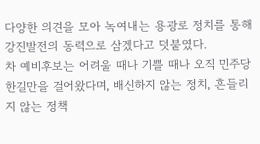다양한 의견을 모아 녹여내는 용광로 정치를 통해 강진발전의 동력으로 삼겠다고 덧붙였다.
차 예비후보는 어려울 때나 기쁠 때나 오직 민주당 한길만을 걸어왔다며, 배신하지 않는 정치, 흔들리지 않는 정책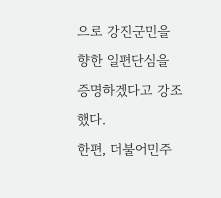으로 강진군민을 향한 일편단심을 증명하겠다고 강조했다.
한편, 더불어민주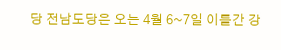당 전남도당은 오는 4월 6~7일 이틀간 강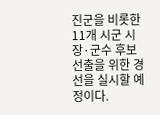진군을 비롯한 11개 시군 시장·군수 후보 선출을 위한 경선을 실시할 예정이다.